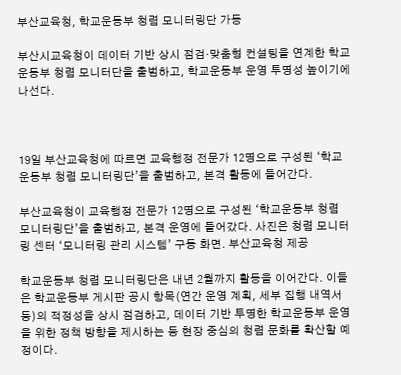부산교육청, 학교운동부 청렴 모니터링단 가동

부산시교육청이 데이터 기반 상시 점검·맞춤형 컨설팅을 연계한 학교운동부 청렴 모니터단을 출범하고, 학교운동부 운영 투명성 높이기에 나선다.



19일 부산교육청에 따르면 교육행정 전문가 12명으로 구성된 ‘학교운동부 청렴 모니터링단’을 출범하고, 본격 활동에 들어간다.

부산교육청이 교육행정 전문가 12명으로 구성된 ‘학교운동부 청렴 모니터링단’을 출범하고, 본격 운영에 들어갔다. 사진은 청렴 모니터링 센터 ‘모니터링 관리 시스템’ 구동 화면. 부산교육청 제공

학교운동부 청렴 모니터링단은 내년 2월까지 활동을 이어간다. 이들은 학교운동부 게시판 공시 항목(연간 운영 계획, 세부 집행 내역서 등)의 적정성을 상시 점검하고, 데이터 기반 투명한 학교운동부 운영을 위한 정책 방향을 제시하는 등 현장 중심의 청렴 문화를 확산할 예정이다.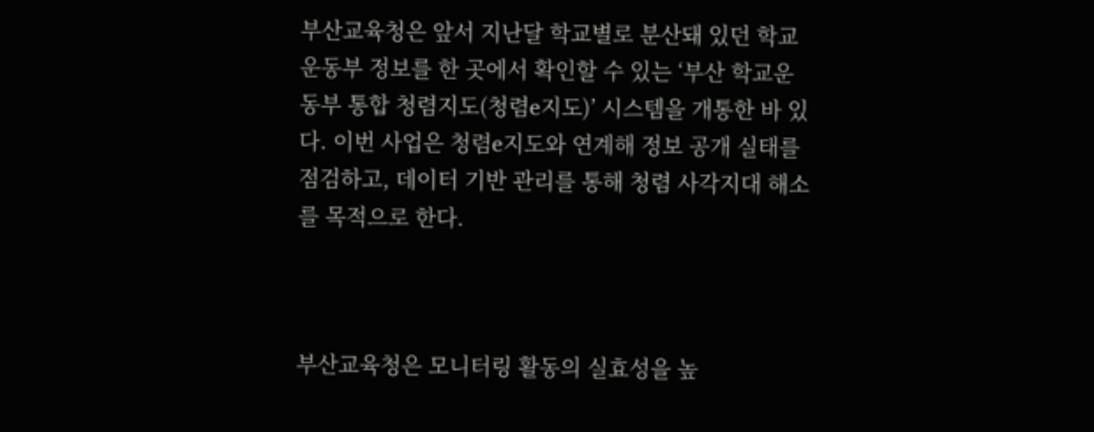부산교육청은 앞서 지난달 학교별로 분산돼 있던 학교운동부 정보를 한 곳에서 확인할 수 있는 ‘부산 학교운동부 통합 청렴지도(청렴e지도)’ 시스템을 개통한 바 있다. 이번 사업은 청렴e지도와 연계해 정보 공개 실태를 점검하고, 데이터 기반 관리를 통해 청렴 사각지대 해소를 목적으로 한다.



부산교육청은 모니터링 활동의 실효성을 높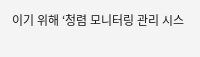이기 위해 ‘청렴 모니터링 관리 시스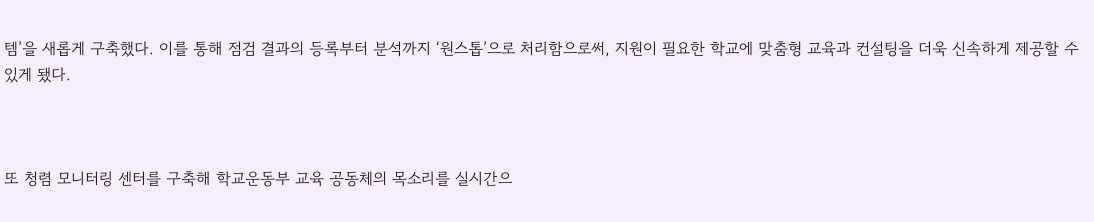템’을 새롭게 구축했다. 이를 통해 점검 결과의 등록부터 분석까지 ‘원스톱’으로 처리함으로써, 지원이 필요한 학교에 맞춤형 교육과 컨설팅을 더욱 신속하게 제공할 수 있게 됐다.



또 청렴 모니터링 센터를 구축해 학교운동부 교육 공동체의 목소리를 실시간으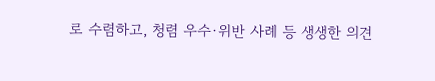로 수렴하고, 청렴 우수·위반 사례 등 생생한 의견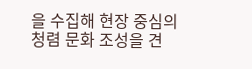을 수집해 현장 중심의 청렴 문화 조성을 견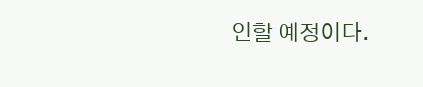인할 예정이다.